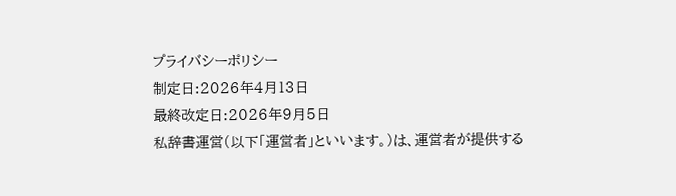プライバシーポリシー
制定日:2026年4月13日
最終改定日:2026年9月5日
私辞書運営(以下「運営者」といいます。)は、運営者が提供する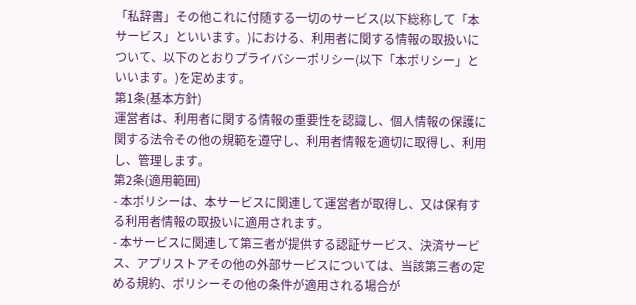「私辞書」その他これに付随する一切のサービス(以下総称して「本サービス」といいます。)における、利用者に関する情報の取扱いについて、以下のとおりプライバシーポリシー(以下「本ポリシー」といいます。)を定めます。
第1条(基本方針)
運営者は、利用者に関する情報の重要性を認識し、個人情報の保護に関する法令その他の規範を遵守し、利用者情報を適切に取得し、利用し、管理します。
第2条(適用範囲)
- 本ポリシーは、本サービスに関連して運営者が取得し、又は保有する利用者情報の取扱いに適用されます。
- 本サービスに関連して第三者が提供する認証サービス、決済サービス、アプリストアその他の外部サービスについては、当該第三者の定める規約、ポリシーその他の条件が適用される場合が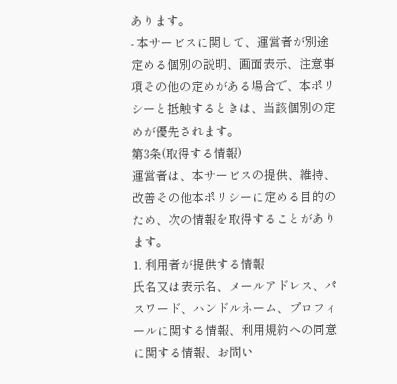あります。
- 本サービスに関して、運営者が別途定める個別の説明、画面表示、注意事項その他の定めがある場合で、本ポリシーと抵触するときは、当該個別の定めが優先されます。
第3条(取得する情報)
運営者は、本サービスの提供、維持、改善その他本ポリシーに定める目的のため、次の情報を取得することがあります。
1. 利用者が提供する情報
氏名又は表示名、メールアドレス、パスワード、ハンドルネーム、プロフィールに関する情報、利用規約への同意に関する情報、お問い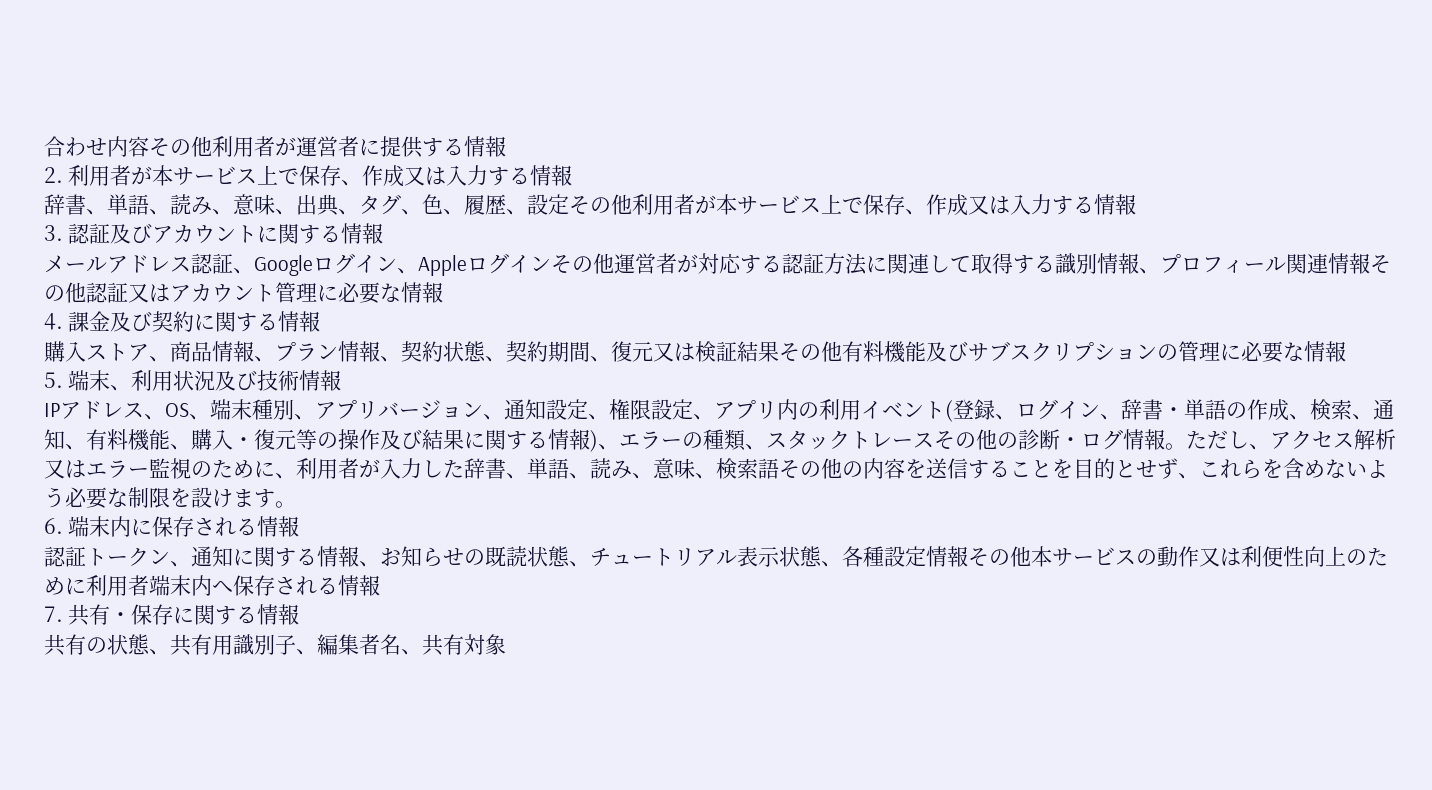合わせ内容その他利用者が運営者に提供する情報
2. 利用者が本サービス上で保存、作成又は入力する情報
辞書、単語、読み、意味、出典、タグ、色、履歴、設定その他利用者が本サービス上で保存、作成又は入力する情報
3. 認証及びアカウントに関する情報
メールアドレス認証、Googleログイン、Appleログインその他運営者が対応する認証方法に関連して取得する識別情報、プロフィール関連情報その他認証又はアカウント管理に必要な情報
4. 課金及び契約に関する情報
購入ストア、商品情報、プラン情報、契約状態、契約期間、復元又は検証結果その他有料機能及びサブスクリプションの管理に必要な情報
5. 端末、利用状況及び技術情報
IPアドレス、OS、端末種別、アプリバージョン、通知設定、権限設定、アプリ内の利用イベント(登録、ログイン、辞書・単語の作成、検索、通知、有料機能、購入・復元等の操作及び結果に関する情報)、エラーの種類、スタックトレースその他の診断・ログ情報。ただし、アクセス解析又はエラー監視のために、利用者が入力した辞書、単語、読み、意味、検索語その他の内容を送信することを目的とせず、これらを含めないよう必要な制限を設けます。
6. 端末内に保存される情報
認証トークン、通知に関する情報、お知らせの既読状態、チュートリアル表示状態、各種設定情報その他本サービスの動作又は利便性向上のために利用者端末内へ保存される情報
7. 共有・保存に関する情報
共有の状態、共有用識別子、編集者名、共有対象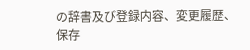の辞書及び登録内容、変更履歴、保存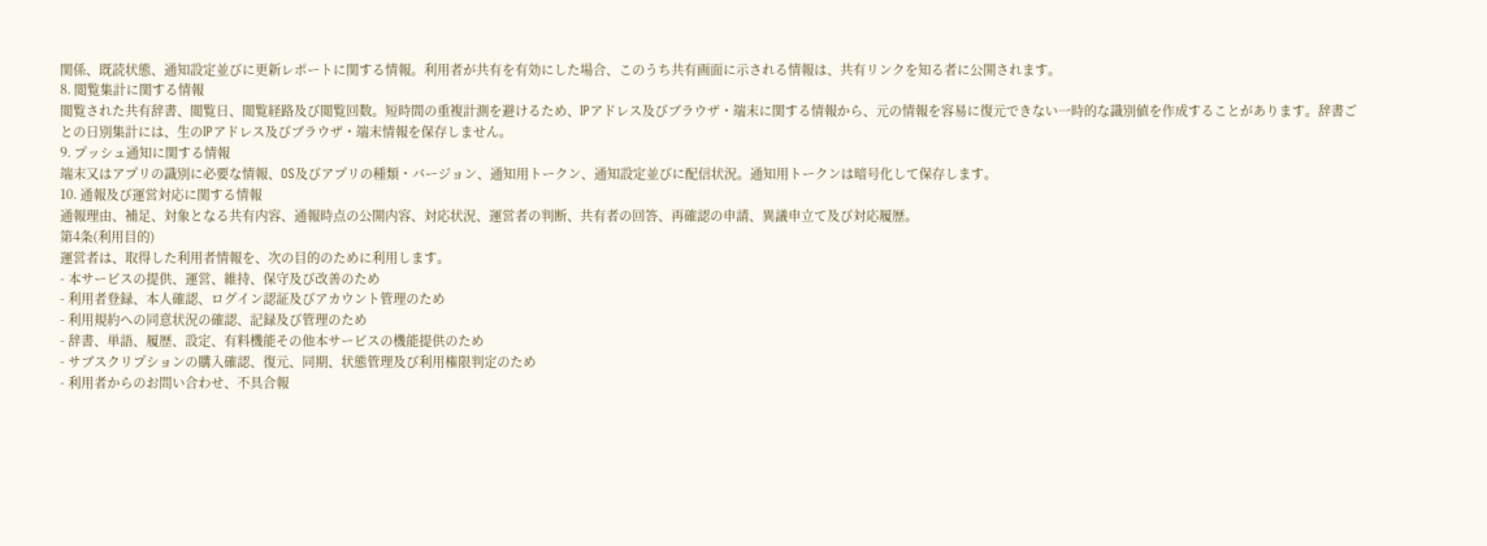関係、既読状態、通知設定並びに更新レポートに関する情報。利用者が共有を有効にした場合、このうち共有画面に示される情報は、共有リンクを知る者に公開されます。
8. 閲覧集計に関する情報
閲覧された共有辞書、閲覧日、閲覧経路及び閲覧回数。短時間の重複計測を避けるため、IPアドレス及びブラウザ・端末に関する情報から、元の情報を容易に復元できない一時的な識別値を作成することがあります。辞書ごとの日別集計には、生のIPアドレス及びブラウザ・端末情報を保存しません。
9. プッシュ通知に関する情報
端末又はアプリの識別に必要な情報、OS及びアプリの種類・バージョン、通知用トークン、通知設定並びに配信状況。通知用トークンは暗号化して保存します。
10. 通報及び運営対応に関する情報
通報理由、補足、対象となる共有内容、通報時点の公開内容、対応状況、運営者の判断、共有者の回答、再確認の申請、異議申立て及び対応履歴。
第4条(利用目的)
運営者は、取得した利用者情報を、次の目的のために利用します。
- 本サービスの提供、運営、維持、保守及び改善のため
- 利用者登録、本人確認、ログイン認証及びアカウント管理のため
- 利用規約への同意状況の確認、記録及び管理のため
- 辞書、単語、履歴、設定、有料機能その他本サービスの機能提供のため
- サブスクリプションの購入確認、復元、同期、状態管理及び利用権限判定のため
- 利用者からのお問い合わせ、不具合報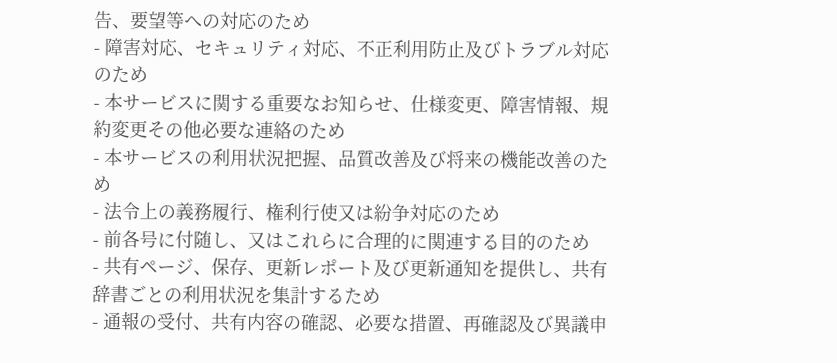告、要望等への対応のため
- 障害対応、セキュリティ対応、不正利用防止及びトラブル対応のため
- 本サービスに関する重要なお知らせ、仕様変更、障害情報、規約変更その他必要な連絡のため
- 本サービスの利用状況把握、品質改善及び将来の機能改善のため
- 法令上の義務履行、権利行使又は紛争対応のため
- 前各号に付随し、又はこれらに合理的に関連する目的のため
- 共有ページ、保存、更新レポート及び更新通知を提供し、共有辞書ごとの利用状況を集計するため
- 通報の受付、共有内容の確認、必要な措置、再確認及び異議申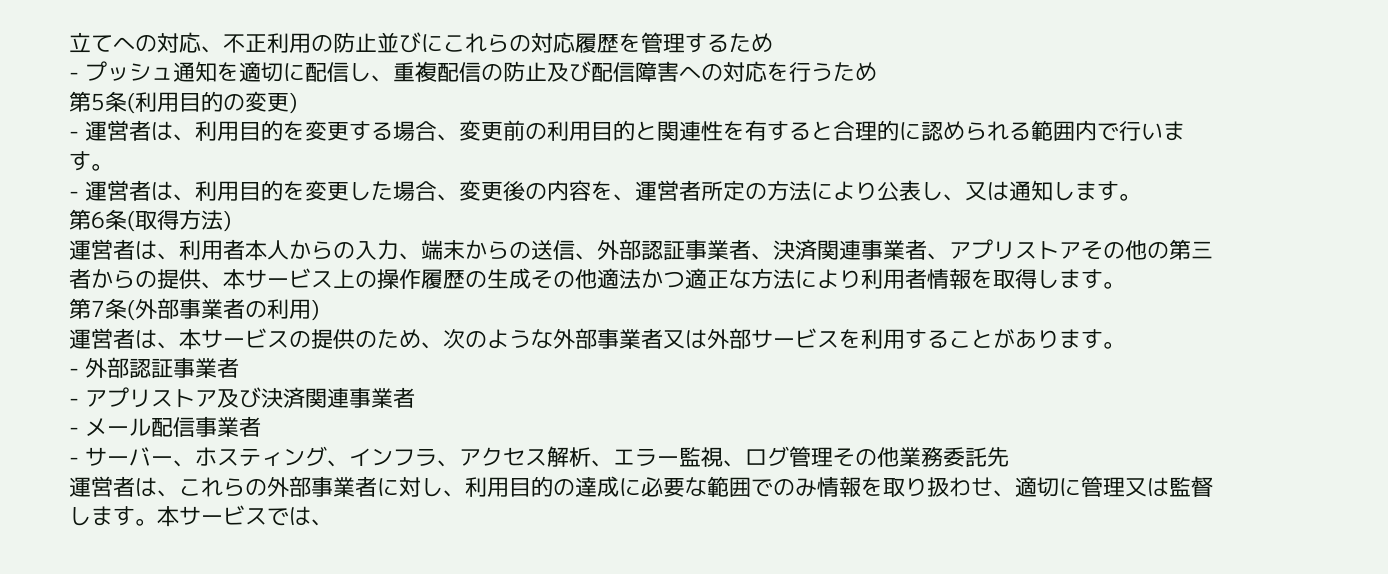立てへの対応、不正利用の防止並びにこれらの対応履歴を管理するため
- プッシュ通知を適切に配信し、重複配信の防止及び配信障害への対応を行うため
第5条(利用目的の変更)
- 運営者は、利用目的を変更する場合、変更前の利用目的と関連性を有すると合理的に認められる範囲内で行います。
- 運営者は、利用目的を変更した場合、変更後の内容を、運営者所定の方法により公表し、又は通知します。
第6条(取得方法)
運営者は、利用者本人からの入力、端末からの送信、外部認証事業者、決済関連事業者、アプリストアその他の第三者からの提供、本サービス上の操作履歴の生成その他適法かつ適正な方法により利用者情報を取得します。
第7条(外部事業者の利用)
運営者は、本サービスの提供のため、次のような外部事業者又は外部サービスを利用することがあります。
- 外部認証事業者
- アプリストア及び決済関連事業者
- メール配信事業者
- サーバー、ホスティング、インフラ、アクセス解析、エラー監視、ログ管理その他業務委託先
運営者は、これらの外部事業者に対し、利用目的の達成に必要な範囲でのみ情報を取り扱わせ、適切に管理又は監督します。本サービスでは、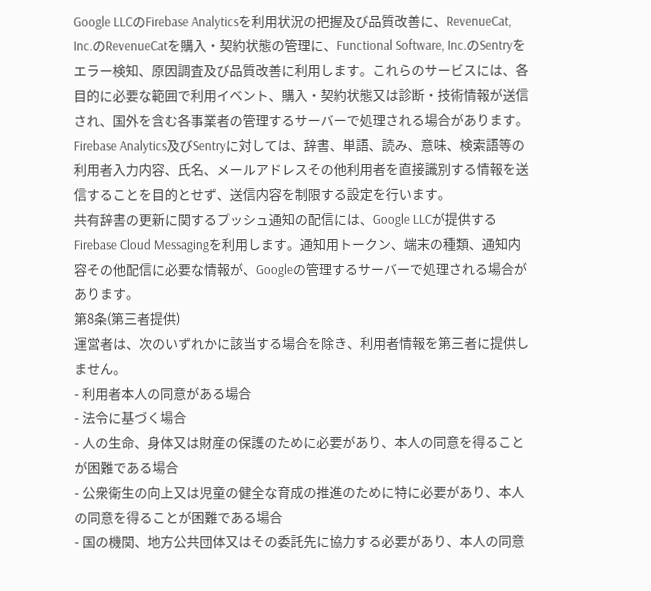Google LLCのFirebase Analyticsを利用状況の把握及び品質改善に、RevenueCat, Inc.のRevenueCatを購入・契約状態の管理に、Functional Software, Inc.のSentryをエラー検知、原因調査及び品質改善に利用します。これらのサービスには、各目的に必要な範囲で利用イベント、購入・契約状態又は診断・技術情報が送信され、国外を含む各事業者の管理するサーバーで処理される場合があります。Firebase Analytics及びSentryに対しては、辞書、単語、読み、意味、検索語等の利用者入力内容、氏名、メールアドレスその他利用者を直接識別する情報を送信することを目的とせず、送信内容を制限する設定を行います。
共有辞書の更新に関するプッシュ通知の配信には、Google LLCが提供するFirebase Cloud Messagingを利用します。通知用トークン、端末の種類、通知内容その他配信に必要な情報が、Googleの管理するサーバーで処理される場合があります。
第8条(第三者提供)
運営者は、次のいずれかに該当する場合を除き、利用者情報を第三者に提供しません。
- 利用者本人の同意がある場合
- 法令に基づく場合
- 人の生命、身体又は財産の保護のために必要があり、本人の同意を得ることが困難である場合
- 公衆衛生の向上又は児童の健全な育成の推進のために特に必要があり、本人の同意を得ることが困難である場合
- 国の機関、地方公共団体又はその委託先に協力する必要があり、本人の同意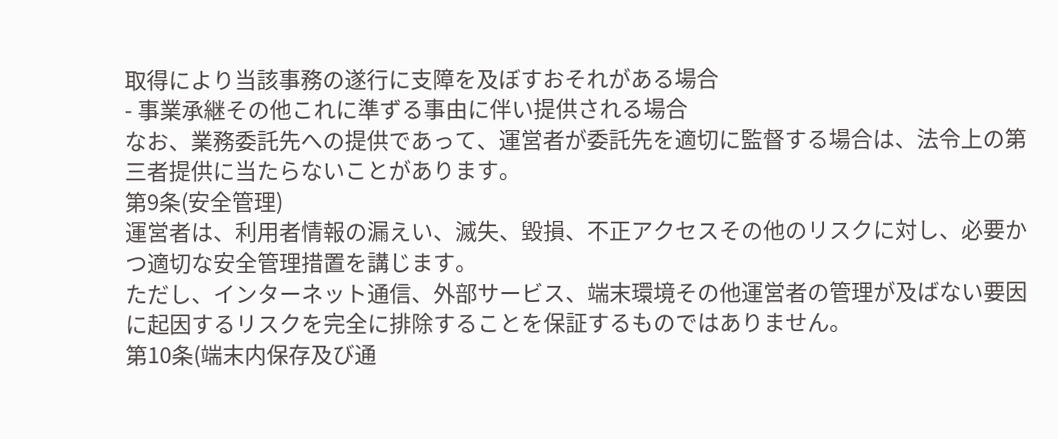取得により当該事務の遂行に支障を及ぼすおそれがある場合
- 事業承継その他これに準ずる事由に伴い提供される場合
なお、業務委託先への提供であって、運営者が委託先を適切に監督する場合は、法令上の第三者提供に当たらないことがあります。
第9条(安全管理)
運営者は、利用者情報の漏えい、滅失、毀損、不正アクセスその他のリスクに対し、必要かつ適切な安全管理措置を講じます。
ただし、インターネット通信、外部サービス、端末環境その他運営者の管理が及ばない要因に起因するリスクを完全に排除することを保証するものではありません。
第10条(端末内保存及び通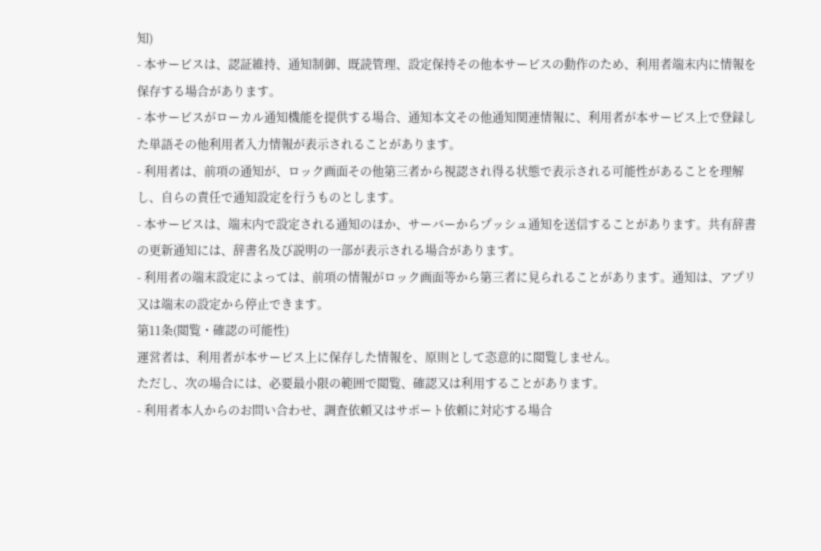知)
- 本サービスは、認証維持、通知制御、既読管理、設定保持その他本サービスの動作のため、利用者端末内に情報を保存する場合があります。
- 本サービスがローカル通知機能を提供する場合、通知本文その他通知関連情報に、利用者が本サービス上で登録した単語その他利用者入力情報が表示されることがあります。
- 利用者は、前項の通知が、ロック画面その他第三者から視認され得る状態で表示される可能性があることを理解し、自らの責任で通知設定を行うものとします。
- 本サービスは、端末内で設定される通知のほか、サーバーからプッシュ通知を送信することがあります。共有辞書の更新通知には、辞書名及び説明の一部が表示される場合があります。
- 利用者の端末設定によっては、前項の情報がロック画面等から第三者に見られることがあります。通知は、アプリ又は端末の設定から停止できます。
第11条(閲覧・確認の可能性)
運営者は、利用者が本サービス上に保存した情報を、原則として恣意的に閲覧しません。
ただし、次の場合には、必要最小限の範囲で閲覧、確認又は利用することがあります。
- 利用者本人からのお問い合わせ、調査依頼又はサポート依頼に対応する場合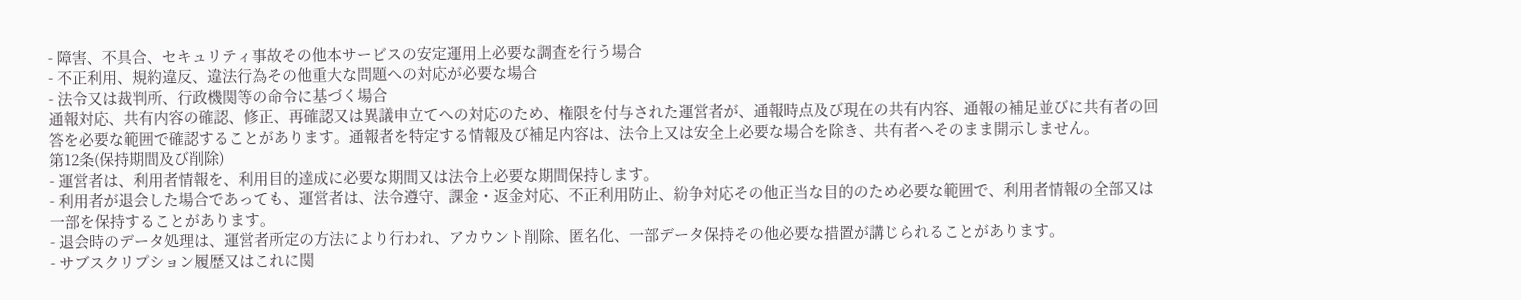- 障害、不具合、セキュリティ事故その他本サービスの安定運用上必要な調査を行う場合
- 不正利用、規約違反、違法行為その他重大な問題への対応が必要な場合
- 法令又は裁判所、行政機関等の命令に基づく場合
通報対応、共有内容の確認、修正、再確認又は異議申立てへの対応のため、権限を付与された運営者が、通報時点及び現在の共有内容、通報の補足並びに共有者の回答を必要な範囲で確認することがあります。通報者を特定する情報及び補足内容は、法令上又は安全上必要な場合を除き、共有者へそのまま開示しません。
第12条(保持期間及び削除)
- 運営者は、利用者情報を、利用目的達成に必要な期間又は法令上必要な期間保持します。
- 利用者が退会した場合であっても、運営者は、法令遵守、課金・返金対応、不正利用防止、紛争対応その他正当な目的のため必要な範囲で、利用者情報の全部又は一部を保持することがあります。
- 退会時のデータ処理は、運営者所定の方法により行われ、アカウント削除、匿名化、一部データ保持その他必要な措置が講じられることがあります。
- サブスクリプション履歴又はこれに関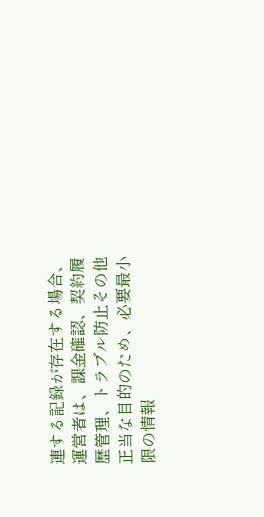連する記録が存在する場合、運営者は、課金確認、契約履歴管理、トラブル防止その他正当な目的のため、必要最小限の情報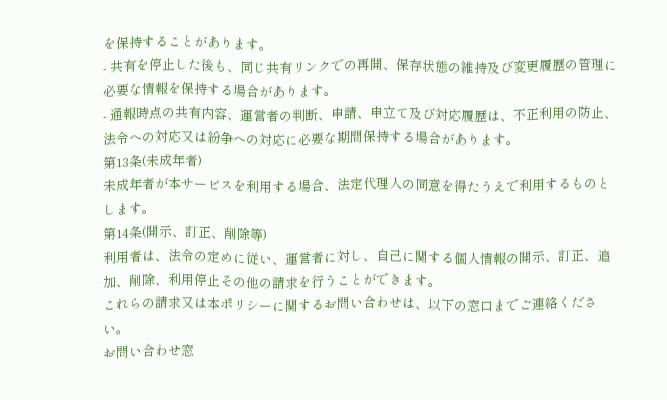を保持することがあります。
- 共有を停止した後も、同じ共有リンクでの再開、保存状態の維持及び変更履歴の管理に必要な情報を保持する場合があります。
- 通報時点の共有内容、運営者の判断、申請、申立て及び対応履歴は、不正利用の防止、法令への対応又は紛争への対応に必要な期間保持する場合があります。
第13条(未成年者)
未成年者が本サービスを利用する場合、法定代理人の同意を得たうえで利用するものとします。
第14条(開示、訂正、削除等)
利用者は、法令の定めに従い、運営者に対し、自己に関する個人情報の開示、訂正、追加、削除、利用停止その他の請求を行うことができます。
これらの請求又は本ポリシーに関するお問い合わせは、以下の窓口までご連絡ください。
お問い合わせ窓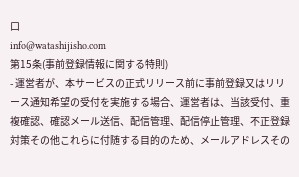口
info@watashijisho.com
第15条(事前登録情報に関する特則)
- 運営者が、本サービスの正式リリース前に事前登録又はリリース通知希望の受付を実施する場合、運営者は、当該受付、重複確認、確認メール送信、配信管理、配信停止管理、不正登録対策その他これらに付随する目的のため、メールアドレスその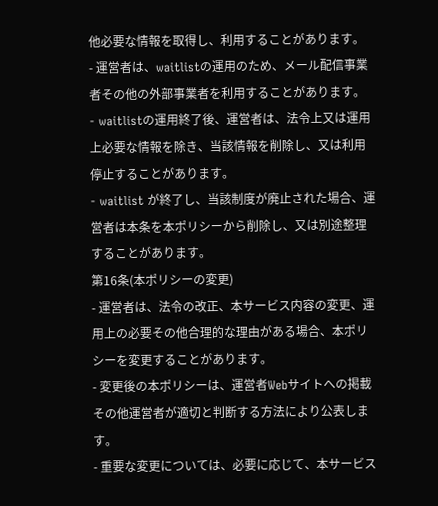他必要な情報を取得し、利用することがあります。
- 運営者は、waitlistの運用のため、メール配信事業者その他の外部事業者を利用することがあります。
- waitlistの運用終了後、運営者は、法令上又は運用上必要な情報を除き、当該情報を削除し、又は利用停止することがあります。
- waitlist が終了し、当該制度が廃止された場合、運営者は本条を本ポリシーから削除し、又は別途整理することがあります。
第16条(本ポリシーの変更)
- 運営者は、法令の改正、本サービス内容の変更、運用上の必要その他合理的な理由がある場合、本ポリシーを変更することがあります。
- 変更後の本ポリシーは、運営者Webサイトへの掲載その他運営者が適切と判断する方法により公表します。
- 重要な変更については、必要に応じて、本サービス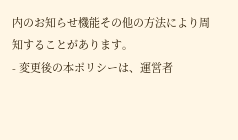内のお知らせ機能その他の方法により周知することがあります。
- 変更後の本ポリシーは、運営者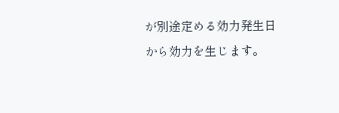が別途定める効力発生日から効力を生じます。